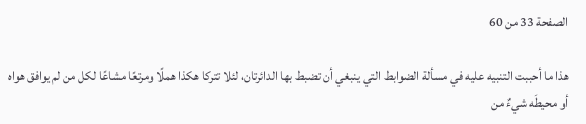الصفحة 33 من 60

هذا ما أحببت التنبيه عليه في مسألة الضوابط التي ينبغي أن تضبط بها الدائرتان، لئلا تتركا هكذا هملًا ومرتعًا مشاعًا لكل من لم يوافق هواه أو محيطَه شيءٌ من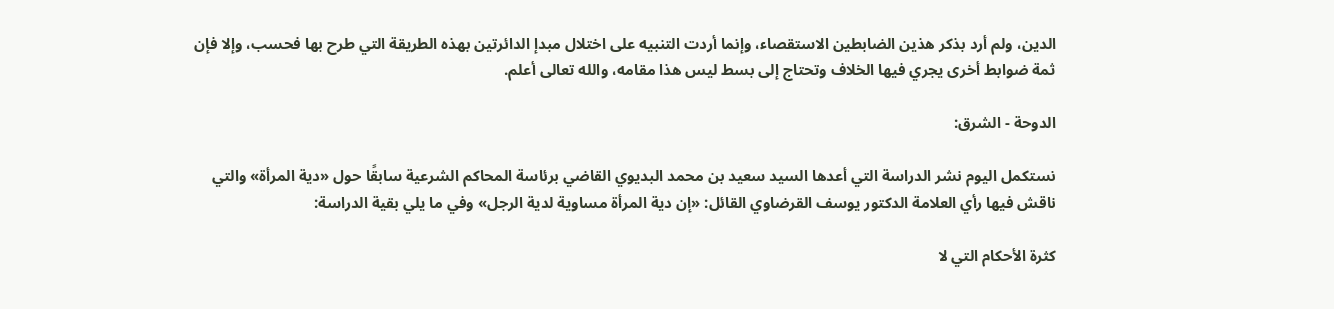الدين، ولم أرد بذكر هذين الضابطين الاستقصاء، وإنما أردت التنبيه على اختلال مبدإ الدائرتين بهذه الطريقة التي طرح بها فحسب، وإلا فإن ثمة ضوابط أخرى يجري فيها الخلاف وتحتاج إلى بسط ليس هذا مقامه، والله تعالى أعلم.

الدوحة - الشرق:

نستكمل اليوم نشر الدراسة التي أعدها السيد سعيد بن محمد البديوي القاضي برئاسة المحاكم الشرعية سابقًا حول «دية المرأة» والتي ناقش فيها رأي العلامة الدكتور يوسف القرضاوي القائل: «إن دية المرأة مساوية لدية الرجل» وفي ما يلي بقية الدراسة:

كثرة الأحكام التي لا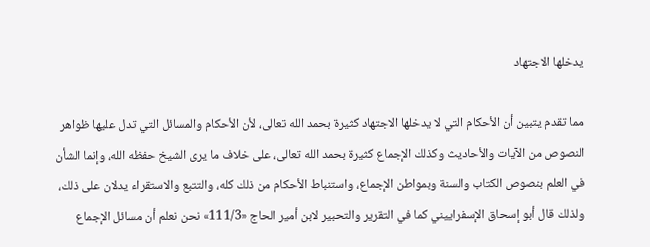يدخلها الاجتهاد

مما تقدم يتبين أن الأحكام التي لا يدخلها الاجتهاد كثيرة بحمد الله تعالى، لأن الأحكام والمسائل التي تدل عليها ظواهر النصوص من الآيات والأحاديث وكذلك الإجماع كثيرة بحمد الله تعالى، على خلاف ما يرى الشيخ حفظه الله، وإنما الشأن في العلم بنصوص الكتاب والسنة وبمواطن الإجماع، واستنباط الأحكام من ذلك كله، والتتبع والاستقراء يدلان على ذلك، ولذلك قال أبو إسحاق الإسفراييني كما في التقرير والتحبير لابن أمير الحاج «111/3» نحن نعلم أن مسائل الإجماع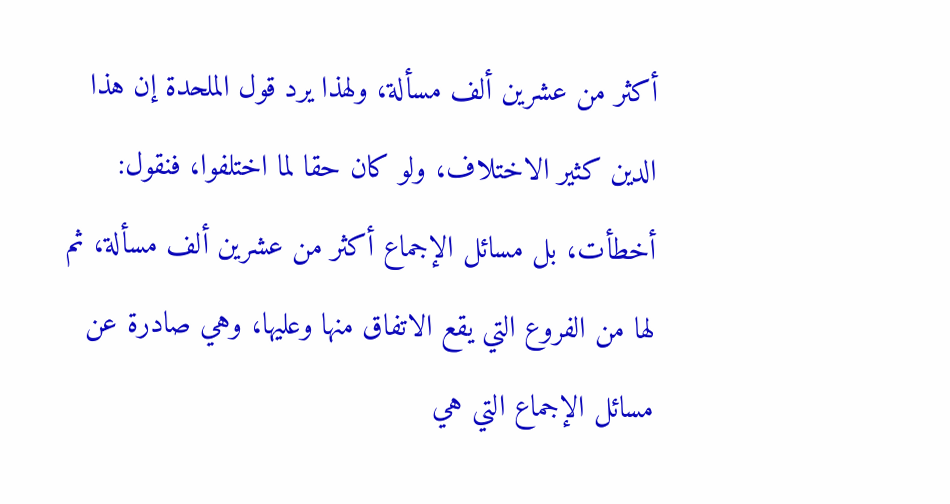أكثر من عشرين ألف مسألة، ولهذا يرد قول الملحدة إن هذا الدين كثير الاختلاف، ولو كان حقا لما اختلفوا، فنقول: أخطأت، بل مسائل الإجماع أكثر من عشرين ألف مسألة، ثم لها من الفروع التي يقع الاتفاق منها وعليها، وهي صادرة عن مسائل الإجماع التي هي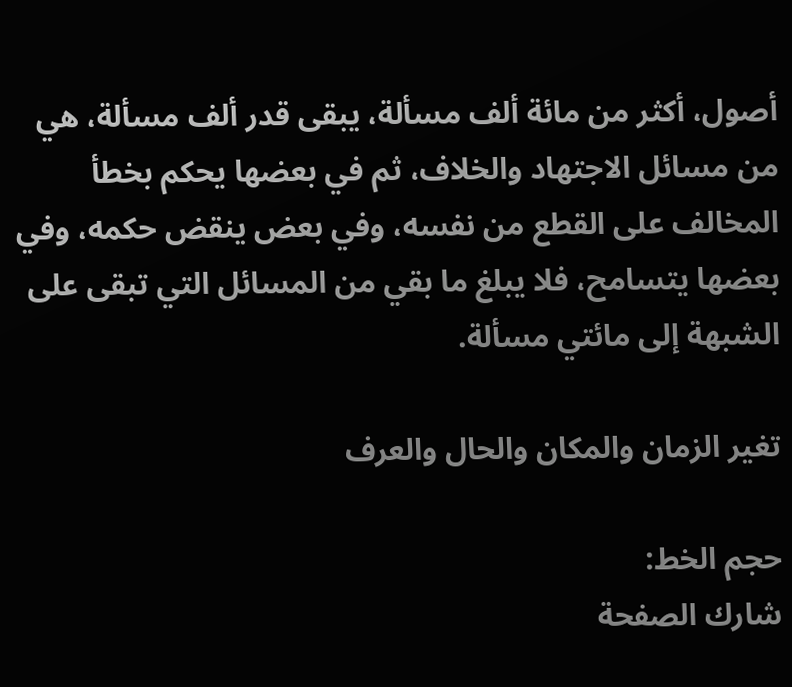أصول، أكثر من مائة ألف مسألة، يبقى قدر ألف مسألة، هي من مسائل الاجتهاد والخلاف، ثم في بعضها يحكم بخطأ المخالف على القطع من نفسه، وفي بعض ينقض حكمه، وفي بعضها يتسامح، فلا يبلغ ما بقي من المسائل التي تبقى على الشبهة إلى مائتي مسألة.

تغير الزمان والمكان والحال والعرف

حجم الخط:
شارك الصفحة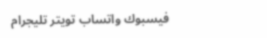فيسبوك واتساب تويتر تليجرام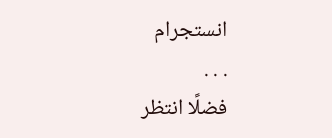انستجرام
. . .
فضلًا انتظر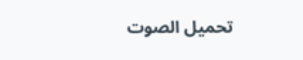تحميل الصوت